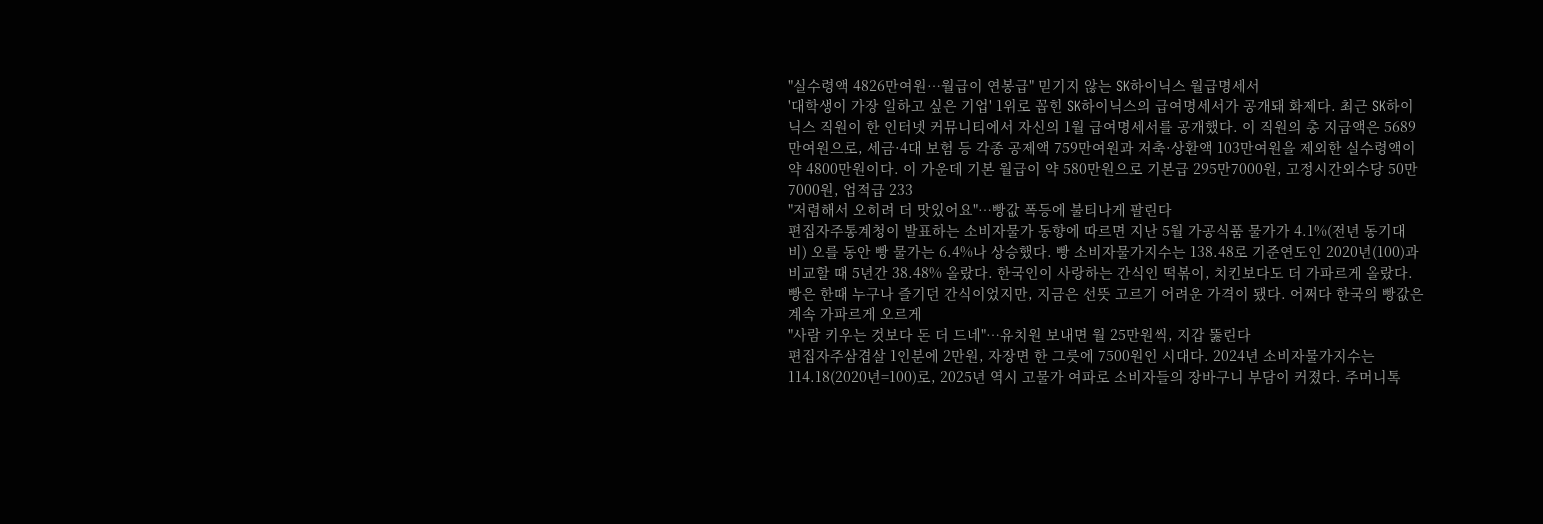"실수령액 4826만여원…월급이 연봉급" 믿기지 않는 SK하이닉스 월급명세서
'대학생이 가장 일하고 싶은 기업' 1위로 꼽힌 SK하이닉스의 급여명세서가 공개돼 화제다. 최근 SK하이닉스 직원이 한 인터넷 커뮤니티에서 자신의 1월 급여명세서를 공개했다. 이 직원의 총 지급액은 5689만여원으로, 세금·4대 보험 등 각종 공제액 759만여원과 저축·상환액 103만여원을 제외한 실수령액이 약 4800만원이다. 이 가운데 기본 월급이 약 580만원으로 기본급 295만7000원, 고정시간외수당 50만7000원, 업적급 233
"저렴해서 오히려 더 맛있어요"…빵값 폭등에 불티나게 팔린다
편집자주통계청이 발표하는 소비자물가 동향에 따르면 지난 5월 가공식품 물가가 4.1%(전년 동기대비) 오를 동안 빵 물가는 6.4%나 상승했다. 빵 소비자물가지수는 138.48로 기준연도인 2020년(100)과 비교할 때 5년간 38.48% 올랐다. 한국인이 사랑하는 간식인 떡볶이, 치킨보다도 더 가파르게 올랐다. 빵은 한때 누구나 즐기던 간식이었지만, 지금은 선뜻 고르기 어려운 가격이 됐다. 어쩌다 한국의 빵값은 계속 가파르게 오르게
"사람 키우는 것보다 돈 더 드네"…유치원 보내면 월 25만원씩, 지갑 뚫린다
편집자주삼겹살 1인분에 2만원, 자장면 한 그릇에 7500원인 시대다. 2024년 소비자물가지수는 114.18(2020년=100)로, 2025년 역시 고물가 여파로 소비자들의 장바구니 부담이 커졌다. 주머니톡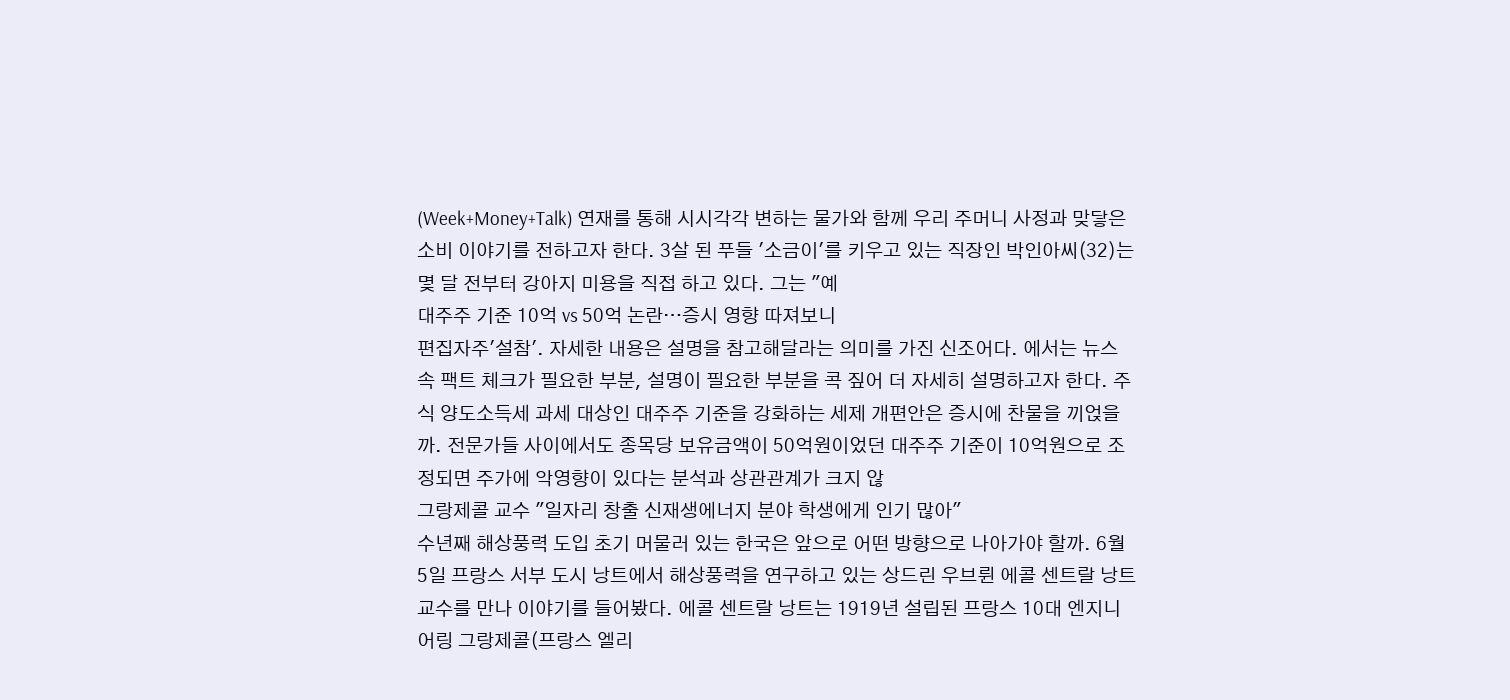(Week+Money+Talk) 연재를 통해 시시각각 변하는 물가와 함께 우리 주머니 사정과 맞닿은 소비 이야기를 전하고자 한다. 3살 된 푸들 '소금이'를 키우고 있는 직장인 박인아씨(32)는 몇 달 전부터 강아지 미용을 직접 하고 있다. 그는 "예
대주주 기준 10억 vs 50억 논란…증시 영향 따져보니
편집자주'설참'. 자세한 내용은 설명을 참고해달라는 의미를 가진 신조어다. 에서는 뉴스 속 팩트 체크가 필요한 부분, 설명이 필요한 부분을 콕 짚어 더 자세히 설명하고자 한다. 주식 양도소득세 과세 대상인 대주주 기준을 강화하는 세제 개편안은 증시에 찬물을 끼얹을까. 전문가들 사이에서도 종목당 보유금액이 50억원이었던 대주주 기준이 10억원으로 조정되면 주가에 악영향이 있다는 분석과 상관관계가 크지 않
그랑제콜 교수 "일자리 창출 신재생에너지 분야 학생에게 인기 많아"
수년째 해상풍력 도입 초기 머물러 있는 한국은 앞으로 어떤 방향으로 나아가야 할까. 6월 5일 프랑스 서부 도시 낭트에서 해상풍력을 연구하고 있는 상드린 우브륀 에콜 센트랄 낭트 교수를 만나 이야기를 들어봤다. 에콜 센트랄 낭트는 1919년 설립된 프랑스 10대 엔지니어링 그랑제콜(프랑스 엘리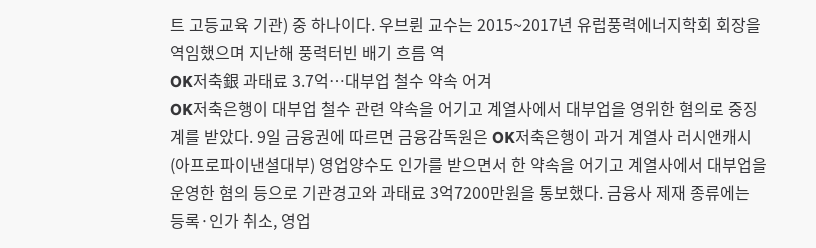트 고등교육 기관) 중 하나이다. 우브륀 교수는 2015~2017년 유럽풍력에너지학회 회장을 역임했으며 지난해 풍력터빈 배기 흐름 역
OK저축銀 과태료 3.7억…대부업 철수 약속 어겨
OK저축은행이 대부업 철수 관련 약속을 어기고 계열사에서 대부업을 영위한 혐의로 중징계를 받았다. 9일 금융권에 따르면 금융감독원은 OK저축은행이 과거 계열사 러시앤캐시(아프로파이낸셜대부) 영업양수도 인가를 받으면서 한 약속을 어기고 계열사에서 대부업을 운영한 혐의 등으로 기관경고와 과태료 3억7200만원을 통보했다. 금융사 제재 종류에는 등록·인가 취소, 영업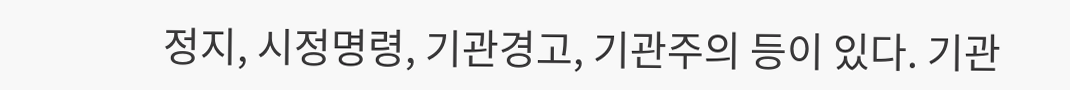정지, 시정명령, 기관경고, 기관주의 등이 있다. 기관